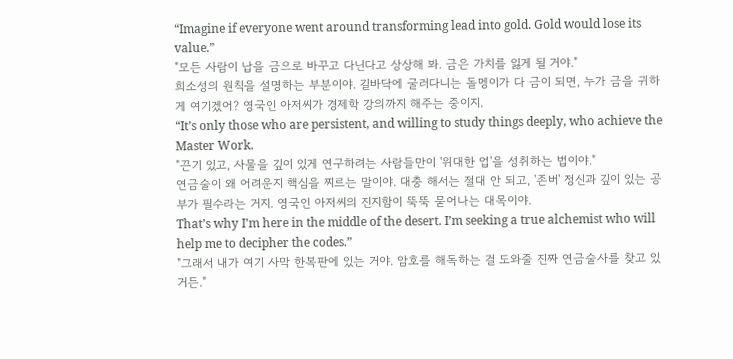“Imagine if everyone went around transforming lead into gold. Gold would lose its value.”
"모든 사람이 납을 금으로 바꾸고 다닌다고 상상해 봐. 금은 가치를 잃게 될 거야."
희소성의 원칙을 설명하는 부분이야. 길바닥에 굴러다니는 돌멩이가 다 금이 되면, 누가 금을 귀하게 여기겠어? 영국인 아저씨가 경제학 강의까지 해주는 중이지.
“It’s only those who are persistent, and willing to study things deeply, who achieve the Master Work.
"끈기 있고, 사물을 깊이 있게 연구하려는 사람들만이 '위대한 업'을 성취하는 법이야."
연금술이 왜 어려운지 핵심을 찌르는 말이야. 대충 해서는 절대 안 되고, '존버' 정신과 깊이 있는 공부가 필수라는 거지. 영국인 아저씨의 진지함이 뚝뚝 묻어나는 대목이야.
That’s why I’m here in the middle of the desert. I’m seeking a true alchemist who will help me to decipher the codes.”
"그래서 내가 여기 사막 한복판에 있는 거야. 암호를 해독하는 걸 도와줄 진짜 연금술사를 찾고 있거든."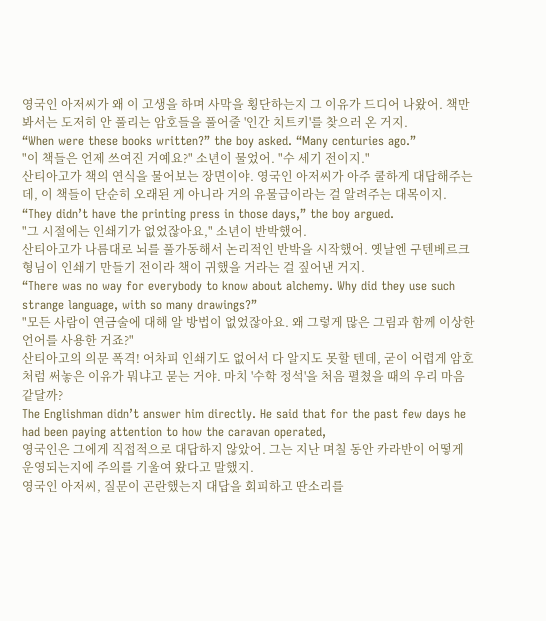영국인 아저씨가 왜 이 고생을 하며 사막을 횡단하는지 그 이유가 드디어 나왔어. 책만 봐서는 도저히 안 풀리는 암호들을 풀어줄 '인간 치트키'를 찾으러 온 거지.
“When were these books written?” the boy asked. “Many centuries ago.”
"이 책들은 언제 쓰여진 거예요?" 소년이 물었어. "수 세기 전이지."
산티아고가 책의 연식을 물어보는 장면이야. 영국인 아저씨가 아주 쿨하게 대답해주는데, 이 책들이 단순히 오래된 게 아니라 거의 유물급이라는 걸 알려주는 대목이지.
“They didn’t have the printing press in those days,” the boy argued.
"그 시절에는 인쇄기가 없었잖아요," 소년이 반박했어.
산티아고가 나름대로 뇌를 풀가동해서 논리적인 반박을 시작했어. 옛날엔 구텐베르크 형님이 인쇄기 만들기 전이라 책이 귀했을 거라는 걸 짚어낸 거지.
“There was no way for everybody to know about alchemy. Why did they use such strange language, with so many drawings?”
"모든 사람이 연금술에 대해 알 방법이 없었잖아요. 왜 그렇게 많은 그림과 함께 이상한 언어를 사용한 거죠?"
산티아고의 의문 폭격! 어차피 인쇄기도 없어서 다 알지도 못할 텐데, 굳이 어렵게 암호처럼 써놓은 이유가 뭐냐고 묻는 거야. 마치 '수학 정석'을 처음 펼쳤을 때의 우리 마음 같달까?
The Englishman didn’t answer him directly. He said that for the past few days he had been paying attention to how the caravan operated,
영국인은 그에게 직접적으로 대답하지 않았어. 그는 지난 며칠 동안 카라반이 어떻게 운영되는지에 주의를 기울여 왔다고 말했지.
영국인 아저씨, 질문이 곤란했는지 대답을 회피하고 딴소리를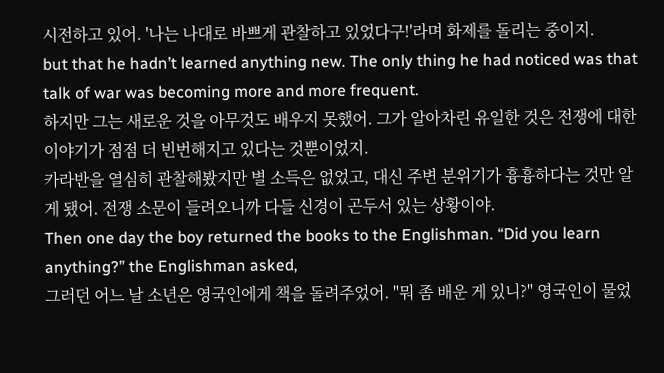시전하고 있어. '나는 나대로 바쁘게 관찰하고 있었다구!'라며 화제를 돌리는 중이지.
but that he hadn’t learned anything new. The only thing he had noticed was that talk of war was becoming more and more frequent.
하지만 그는 새로운 것을 아무것도 배우지 못했어. 그가 알아차린 유일한 것은 전쟁에 대한 이야기가 점점 더 빈번해지고 있다는 것뿐이었지.
카라반을 열심히 관찰해봤지만 별 소득은 없었고, 대신 주변 분위기가 흉흉하다는 것만 알게 됐어. 전쟁 소문이 들려오니까 다들 신경이 곤두서 있는 상황이야.
Then one day the boy returned the books to the Englishman. “Did you learn anything?” the Englishman asked,
그러던 어느 날 소년은 영국인에게 책을 돌려주었어. "뭐 좀 배운 게 있니?" 영국인이 물었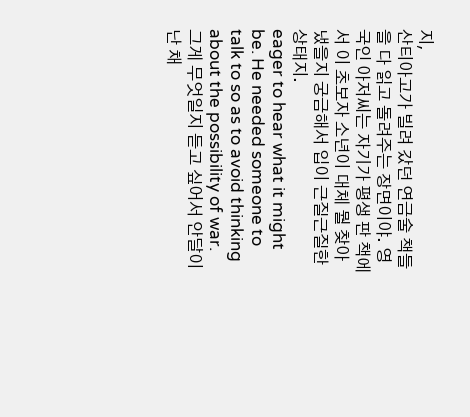지,
산티아고가 빌려 갔던 연금술 책들을 다 읽고 돌려주는 장면이야. 영국인 아저씨는 자기가 평생 판 책에서 이 초보자 소년이 대체 뭘 찾아냈을지 궁금해서 입이 근질근질한 상태지.
eager to hear what it might be. He needed someone to talk to so as to avoid thinking about the possibility of war.
그게 무엇일지 듣고 싶어서 안달이 난 채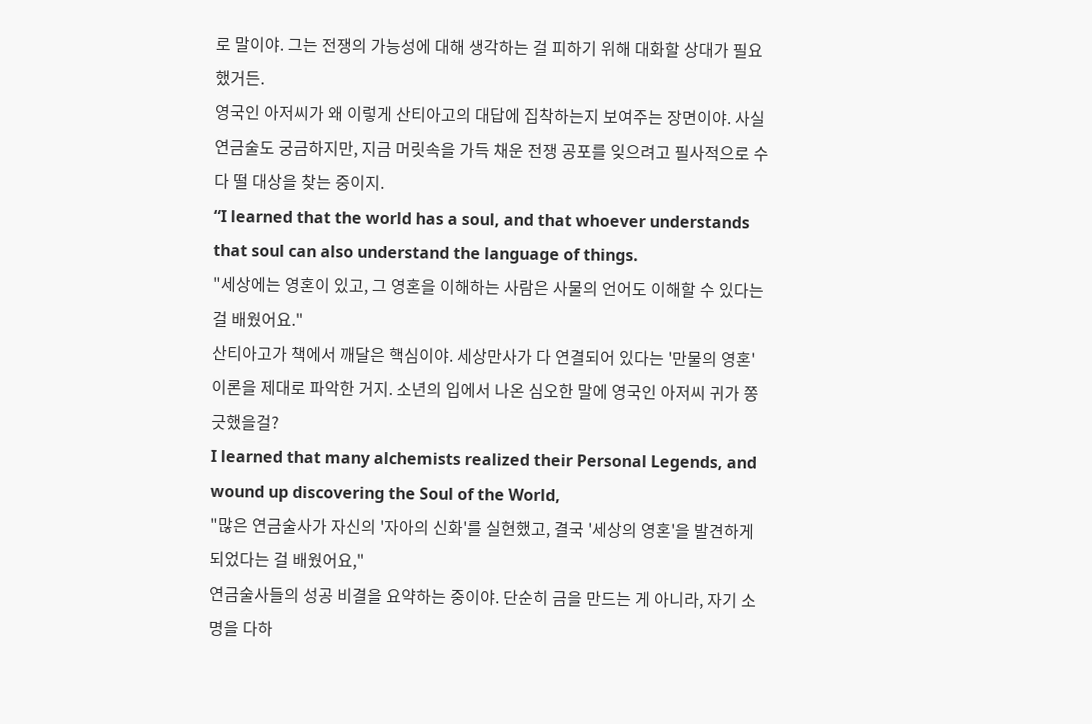로 말이야. 그는 전쟁의 가능성에 대해 생각하는 걸 피하기 위해 대화할 상대가 필요했거든.
영국인 아저씨가 왜 이렇게 산티아고의 대답에 집착하는지 보여주는 장면이야. 사실 연금술도 궁금하지만, 지금 머릿속을 가득 채운 전쟁 공포를 잊으려고 필사적으로 수다 떨 대상을 찾는 중이지.
“I learned that the world has a soul, and that whoever understands that soul can also understand the language of things.
"세상에는 영혼이 있고, 그 영혼을 이해하는 사람은 사물의 언어도 이해할 수 있다는 걸 배웠어요."
산티아고가 책에서 깨달은 핵심이야. 세상만사가 다 연결되어 있다는 '만물의 영혼' 이론을 제대로 파악한 거지. 소년의 입에서 나온 심오한 말에 영국인 아저씨 귀가 쫑긋했을걸?
I learned that many alchemists realized their Personal Legends, and wound up discovering the Soul of the World,
"많은 연금술사가 자신의 '자아의 신화'를 실현했고, 결국 '세상의 영혼'을 발견하게 되었다는 걸 배웠어요,"
연금술사들의 성공 비결을 요약하는 중이야. 단순히 금을 만드는 게 아니라, 자기 소명을 다하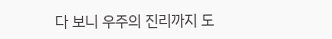다 보니 우주의 진리까지 도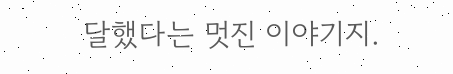달했다는 멋진 이야기지.